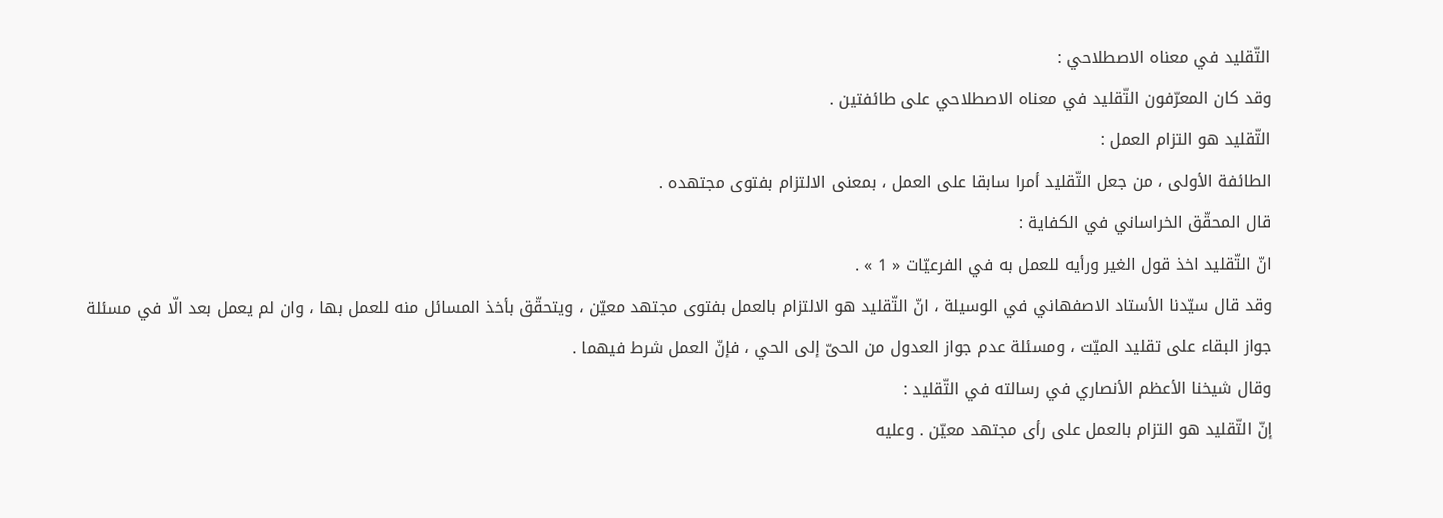التّقليد في معناه الاصطلاحي :
وقد كان المعرّفون التّقليد في معناه الاصطلاحي على طائفتين .
التّقليد هو التزام العمل :
الطائفة الأولى ، من جعل التّقليد أمرا سابقا على العمل ، بمعنى الالتزام بفتوى مجتهده .
قال المحقّق الخراساني في الكفاية :
انّ التّقليد اخذ قول الغير ورأيه للعمل به في الفرعيّات « 1 » .
وقد قال سيّدنا الأستاد الاصفهاني في الوسيلة ، انّ التّقليد هو الالتزام بالعمل بفتوى مجتهد معيّن ، ويتحقّق بأخذ المسائل منه للعمل بها ، وان لم يعمل بعد الّا في مسئلة جواز البقاء على تقليد الميّت ، ومسئلة عدم جواز العدول من الحىّ إلى الحي ، فإنّ العمل شرط فيهما .
وقال شيخنا الأعظم الأنصاري في رسالته في التّقليد :
إنّ التّقليد هو التزام بالعمل على رأى مجتهد معيّن . وعليه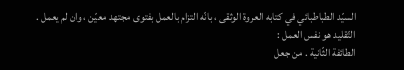السيّد الطباطبائي في كتابه العروة الوثقى ، بانّه التزام بالعمل بفتوى مجتهد معيّن ، وان لم يعمل .
التّقليد هو نفس العمل :
الطائفة الثّانية . من جعل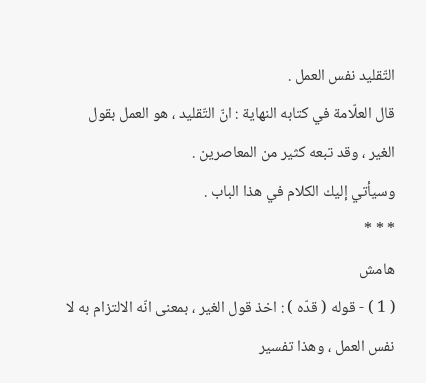التّقليد نفس العمل .
قال العلّامة في كتابه النهاية : انّ التّقليد ، هو العمل بقول الغير ، وقد تبعه كثير من المعاصرين .
وسيأتي إليك الكلام في هذا الباب .
* * *
هامش
( 1 ) - قوله ( قدّه ) : اخذ قول الغير ، بمعنى انّه الالتزام به لا نفس العمل ، وهذا تفسير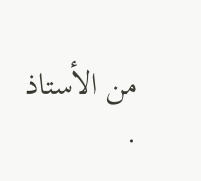من الأستاذ .